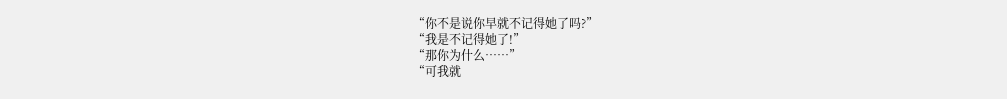“你不是说你早就不记得她了吗?”
“我是不记得她了!”
“那你为什么……”
“可我就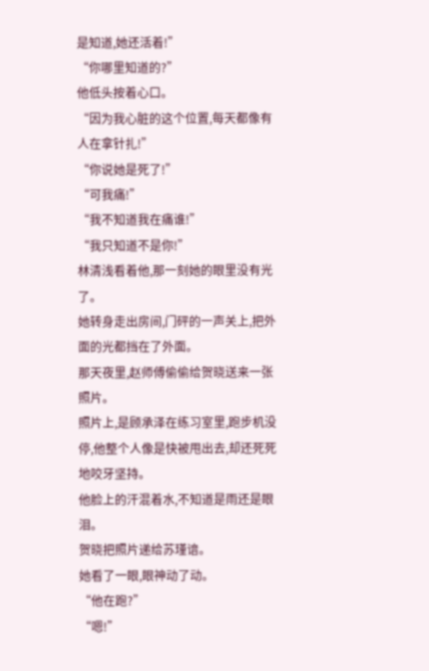是知道,她还活着!”
“你哪里知道的?”
他低头按着心口。
“因为我心脏的这个位置,每天都像有人在拿针扎!”
“你说她是死了!”
“可我痛!”
“我不知道我在痛谁!”
“我只知道不是你!”
林清浅看着他,那一刻她的眼里没有光了。
她转身走出房间,门砰的一声关上,把外面的光都挡在了外面。
那天夜里,赵师傅偷偷给贺晓送来一张照片。
照片上,是顾承泽在练习室里,跑步机没停,他整个人像是快被甩出去,却还死死地咬牙坚持。
他脸上的汗混着水,不知道是雨还是眼泪。
贺晓把照片递给苏瑾谙。
她看了一眼,眼神动了动。
“他在跑?”
“嗯!”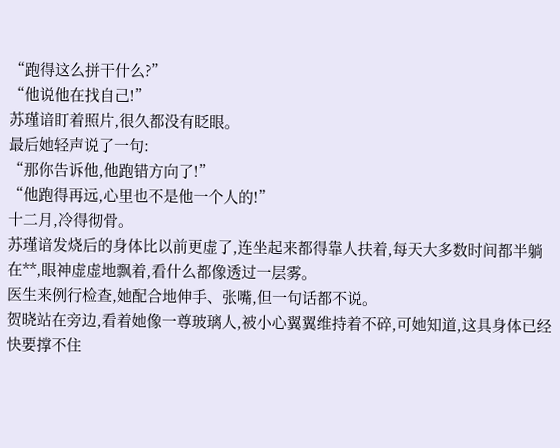“跑得这么拼干什么?”
“他说他在找自己!”
苏瑾谙盯着照片,很久都没有眨眼。
最后她轻声说了一句:
“那你告诉他,他跑错方向了!”
“他跑得再远,心里也不是他一个人的!”
十二月,冷得彻骨。
苏瑾谙发烧后的身体比以前更虚了,连坐起来都得靠人扶着,每天大多数时间都半躺在**,眼神虚虚地飘着,看什么都像透过一层雾。
医生来例行检查,她配合地伸手、张嘴,但一句话都不说。
贺晓站在旁边,看着她像一尊玻璃人,被小心翼翼维持着不碎,可她知道,这具身体已经快要撑不住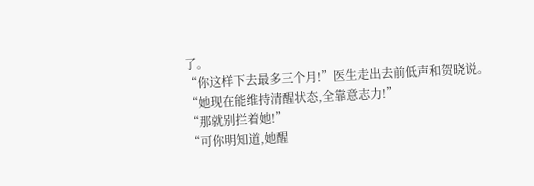了。
“你这样下去最多三个月!”医生走出去前低声和贺晓说。
“她现在能维持清醒状态,全靠意志力!”
“那就别拦着她!”
“可你明知道,她醒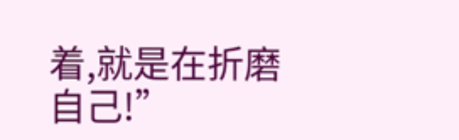着,就是在折磨自己!”